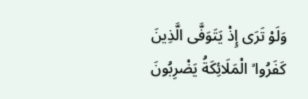وَلَوْ تَرَى إِذْ يَتَوَفَّى الَّذِينَ كَفَرُوا ۙ الْمَلَائِكَةُ يَضْرِبُونَ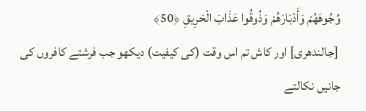وُجُوهَهُمْ وَأَدْبَارَهُمْ وَذُوقُوا عَذَابَ الْحَرِيقِ ﴿50﴾
 [جالندھری] اور کاش تم اس وقت (کی کیفیت) دیکھو جب فرشتے کافروں کی جانیں نکالتے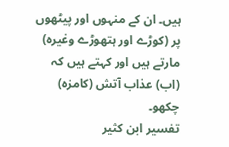ہیں۔ ان کے منہوں اور پیٹھوں پر (کوڑے اور ہتھوڑے وغیرہ) مارتے ہیں اور کہتے ہیں کہ (اب) عذاب آتش (کامزہ) چکھو۔
تفسیر ابن كثیر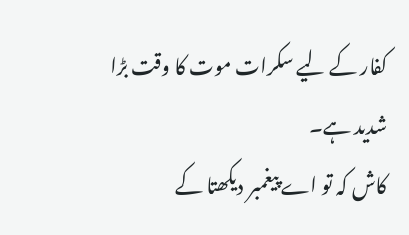کفار کے لیے سکرات موت کا وقت بڑا شدید ہے۔
کاش کہ تو اے پیغمبر دیکھتا کے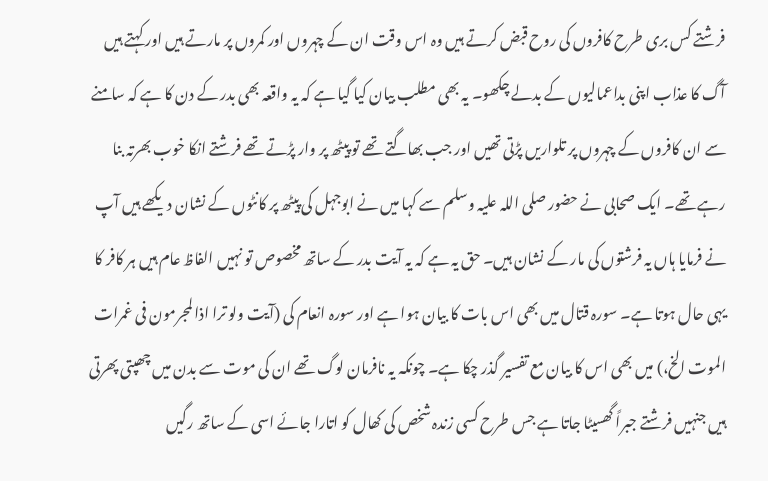فرشتے کس بری طرح کافروں کی روح قبض کرتے ہیں وہ اس وقت ان کے چہروں اور کمروں پر مارتے ہیں اور کہتے ہیں آگ کا عذاب اپنی بداعمالیوں کے بدلے چکھو۔ یہ بھی مطلب بیان کیا گیا ہے کہ یہ واقعہ بھی بدر کے دن کا ہے کہ سامنے سے ان کافروں کے چہروں پر تلواریں پڑتی تھیں اور جب بھاگتے تھے تو پیٹھ پر وار پڑتے تھے فرشتے انکا خوب بھرتہ بنا رہے تھے۔ ایک صحابی نے حضور صلی اللہ علیہ وسلم سے کہا میں نے ابوجہل کی پیٹھ پر کانٹوں کے نشان دیکھے ہیں آپ نے فرمایا ہاں یہ فرشتوں کی مار کے نشان ہیں۔ حق یہ ہے کہ یہ آیت بدر کے ساتھ مخصوص تو نہیں الفاظ عام ہیں ہر کافر کا یہی حال ہوتا ہے۔ سورہ قتال میں بھی اس بات کا بیان ہوا ہے اور سورہ انعام کی (آیت ولو ترا اذا لمجرمون فی غمرات الموت الخ،) میں بھی اس کا بیان مع تفسیر گذر چکا ہے۔ چونکہ یہ نافرمان لوگ تھے ان کی موت سے بدن میں چھپتی پھرتی ہیں جنہیں فرشتے جبراً گھسیٹا جاتا ہے جس طرح کسی زندہ شخص کی کھال کو اتارا جائے اسی کے ساتھ رگیں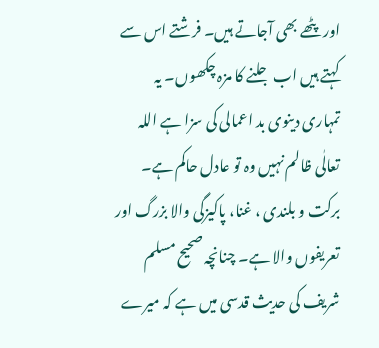اور پٹھے بھی آجاتے ہیں۔ فرشتے اس سے کہتے ہیں اب جلنے کا مزہ چکھوں۔ یہ تمہاری دینوی بد اعمالی کی سزا ہے اللہ تعالٰی ظالم نہیں وہ تو عادل حاکم ہے۔ برکت و بلندی ، غنا، پاکیزگی والا بزرگ اور تعریفوں والا ہے۔ چنانچہ صحیح مسلم شریف کی حدیث قدسی میں ہے کہ میرے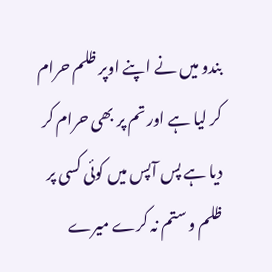بندو میں نے اپنے اوپر ظلم حرام کر لیا ہے اور تم پر بھی حرام کر دیا ہے پس آپس میں کوئی کسی پر ظلم و ستم نہ کرے میرے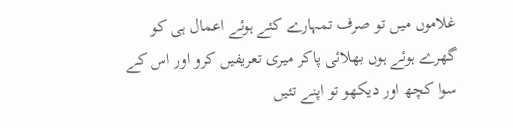غلاموں میں تو صرف تمہارے کئے ہوئے اعمال ہی کو گھرے ہوئے ہوں بھلائی پاکر میری تعریفیں کرو اور اس کے سوا کچھ اور دیکھو تو اپنے تئیں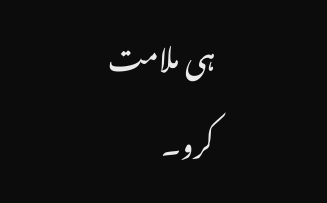ہی ملامت کرو۔